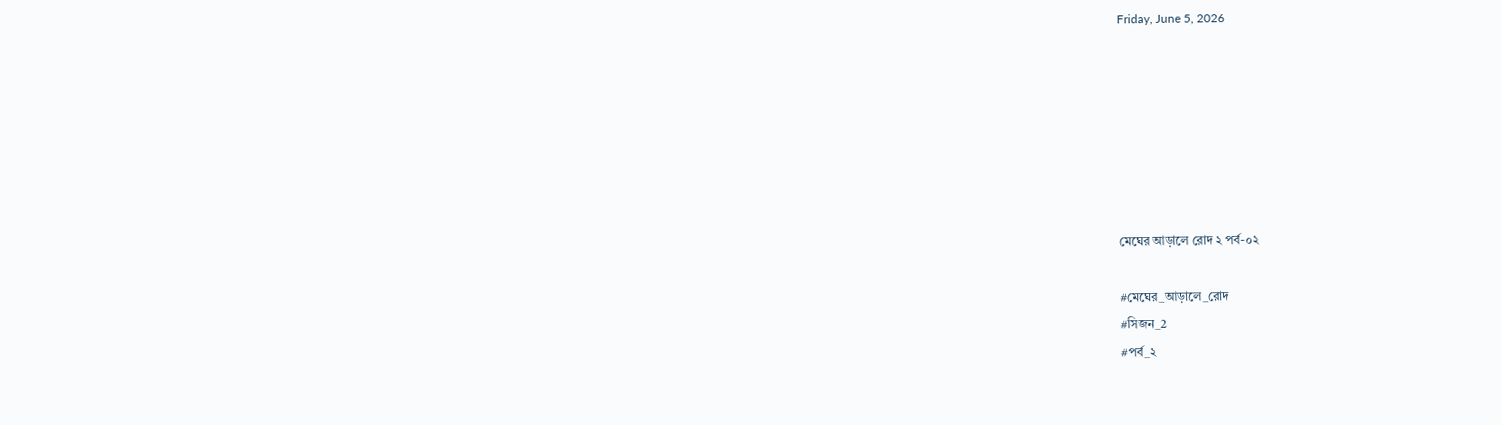Friday, June 5, 2026







মেঘের আড়ালে রোদ ২ পর্ব-০২

#মেঘের_আড়ালে_রোদ
#সিজন_2
#পর্ব_২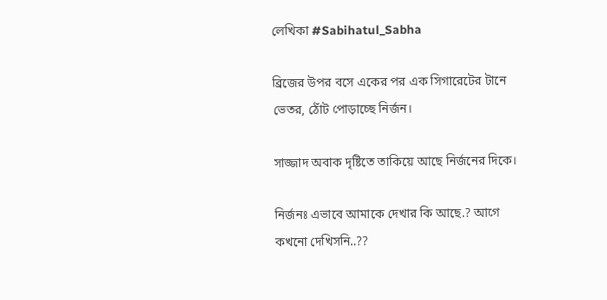লেখিকা #Sabihatul_Sabha

ব্রিজের উপর বসে একের পর এক সিগারেটের টানে ভেতর, ঠোঁট পোড়াচ্ছে নির্জন।

সাজ্জাদ অবাক দৃষ্টিতে তাকিয়ে আছে নির্জনের দিকে।

নির্জনঃ এভাবে আমাকে দেখার কি আছে.? আগে কখনো দেখিসনি..??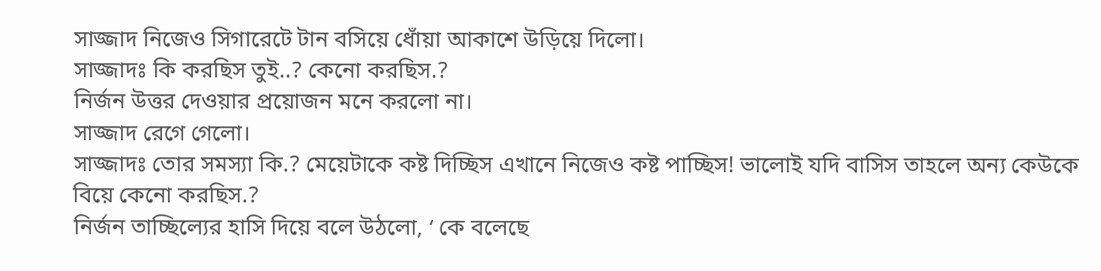সাজ্জাদ নিজেও সিগারেটে টান বসিয়ে ধোঁয়া আকাশে উড়িয়ে দিলো।
সাজ্জাদঃ কি করছিস তুই..? কেনো করছিস.?
নির্জন উত্তর দেওয়ার প্রয়োজন মনে করলো না।
সাজ্জাদ রেগে গেলো।
সাজ্জাদঃ তোর সমস্যা কি.? মেয়েটাকে কষ্ট দিচ্ছিস এখানে নিজেও কষ্ট পাচ্ছিস! ভালোই যদি বাসিস তাহলে অন্য কেউকে বিয়ে কেনো করছিস.?
নির্জন তাচ্ছিল্যের হাসি দিয়ে বলে উঠলো, ‘ কে বলেছে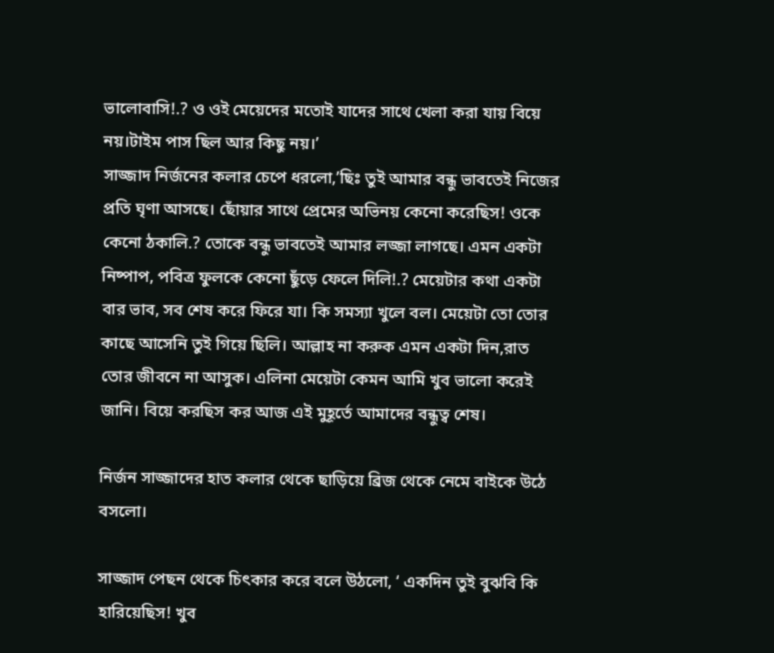ভালোবাসি!.? ও ওই মেয়েদের মতোই যাদের সাথে খেলা করা যায় বিয়ে নয়।টাইম পাস ছিল আর কিছু নয়।’
সাজ্জাদ নির্জনের কলার চেপে ধরলো,’ছিঃ তুই আমার বন্ধু ভাবতেই নিজের প্রতি ঘৃণা আসছে। ছোঁয়ার সাথে প্রেমের অভিনয় কেনো করেছিস! ওকে কেনো ঠকালি.? তোকে বন্ধু ভাবতেই আমার লজ্জা লাগছে। এমন একটা নিষ্পাপ, পবিত্র ফুলকে কেনো ছুঁড়ে ফেলে দিলি!.? মেয়েটার কথা একটা বার ভাব, সব শেষ করে ফিরে যা। কি সমস্যা খুলে বল। মেয়েটা তো তোর কাছে আসেনি তুই গিয়ে ছিলি। আল্লাহ না করুক এমন একটা দিন,রাত তোর জীবনে না আসুক। এলিনা মেয়েটা কেমন আমি খুব ভালো করেই জানি। বিয়ে করছিস কর আজ এই মুহূর্তে আমাদের বন্ধুত্ব শেষ।

নির্জন সাজ্জাদের হাত কলার থেকে ছাড়িয়ে ব্রিজ থেকে নেমে বাইকে উঠে বসলো।

সাজ্জাদ পেছন থেকে চিৎকার করে বলে উঠলো, ‘ একদিন তুই বুঝবি কি হারিয়েছিস! খুব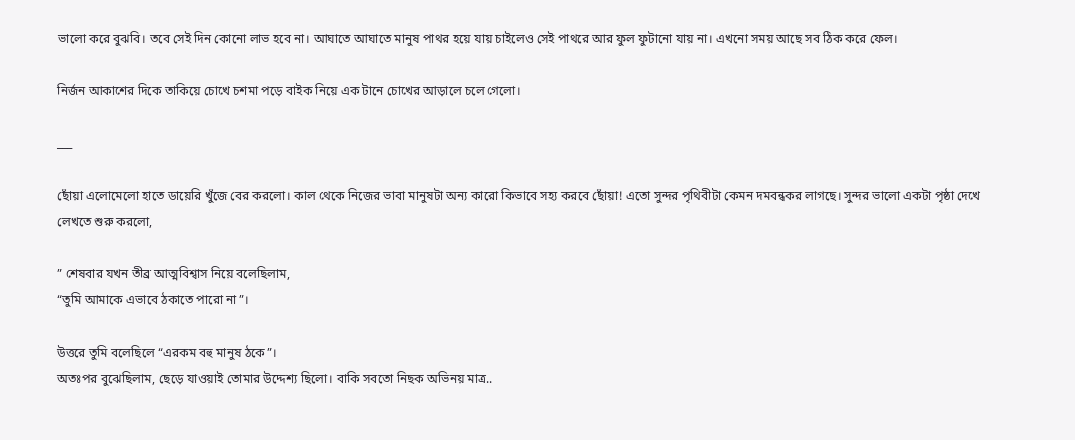ভালো করে বুঝবি। তবে সেই দিন কোনো লাভ হবে না। আঘাতে আঘাতে মানুষ পাথর হয়ে যায় চাইলেও সেই পাথরে আর ফুল ফুটানো যায় না। এখনো সময় আছে সব ঠিক করে ফেল।

নির্জন আকাশের দিকে তাকিয়ে চোখে চশমা পড়ে বাইক নিয়ে এক টানে চোখের আড়ালে চলে গেলো।

___

ছোঁয়া এলোমেলো হাতে ডায়েরি খুঁজে বের করলো। কাল থেকে নিজের ভাবা মানুষটা অন্য কারো কিভাবে সহ্য করবে ছোঁয়া! এতো সুন্দর পৃথিবীটা কেমন দমবন্ধকর লাগছে। সুন্দর ভালো একটা পৃষ্ঠা দেখে লেখতে শুরু করলো,

” শেষবার যখন তীব্র আত্মবিশ্বাস নিয়ে বলেছিলাম,
“তুমি আমাকে এভাবে ঠকাতে পারো না”।

উত্তরে তুমি বলেছিলে “এরকম বহু মানুষ ঠকে”।
অতঃপর বুঝেছিলাম, ছেড়ে যাওয়াই তোমার উদ্দেশ্য ছিলো। বাকি সবতো নিছক অভিনয় মাত্র..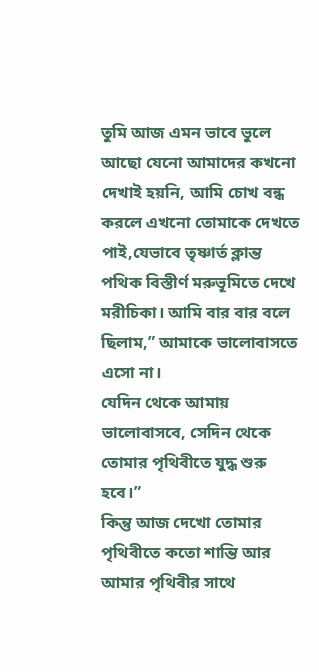তুমি আজ এমন ভাবে ভুলে আছো যেনো আমাদের কখনো দেখাই হয়নি, আমি চোখ বন্ধ করলে এখনো তোমাকে দেখতে পাই,যেভাবে তৃষ্ণার্ত ক্লান্ত পথিক বিস্তীর্ণ মরুভূমিতে দেখে মরীচিকা। আমি বার বার বলে ছিলাম,” আমাকে ভালোবাসতে এসো না।
যেদিন থেকে আমায় ভালোবাসবে, সেদিন থেকে তোমার পৃথিবীতে যুদ্ধ শুরু হবে।”
কিন্তু আজ দেখো তোমার পৃথিবীতে কতো শান্তি আর আমার পৃথিবীর সাথে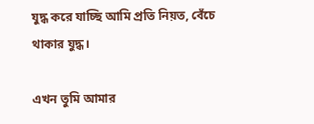যুদ্ধ করে যাচ্ছি আমি প্রতি নিয়ত, বেঁচে থাকার যুদ্ধ।

এখন তুমি আমার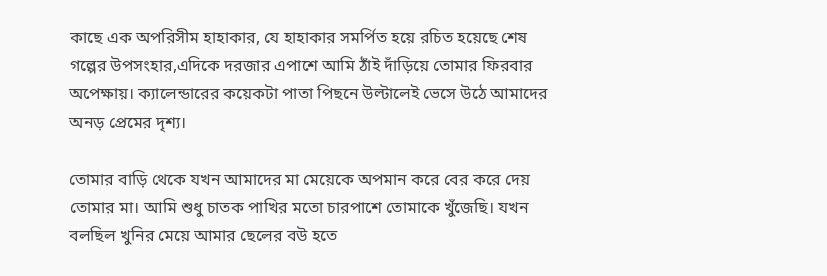কাছে এক অপরিসীম হাহাকার, যে হাহাকার সমর্পিত হয়ে রচিত হয়েছে শেষ গল্পের উপসংহার,এদিকে দরজার এপাশে আমি ঠাঁই দাঁড়িয়ে তোমার ফিরবার অপেক্ষায়। ক্যালেন্ডারের কয়েকটা পাতা পিছনে উল্টালেই ভেসে উঠে আমাদের অনড় প্রেমের দৃশ্য।

তোমার বাড়ি থেকে যখন আমাদের মা মেয়েকে অপমান করে বের করে দেয় তোমার মা। আমি শুধু চাতক পাখির মতো চারপাশে তোমাকে খুঁজেছি। যখন বলছিল খুনির মেয়ে আমার ছেলের বউ হতে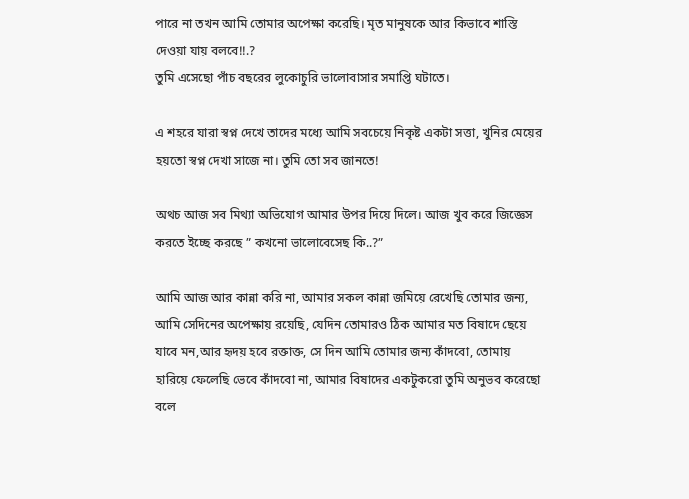পারে না তখন আমি তোমার অপেক্ষা করেছি। মৃত মানুষকে আর কিভাবে শাস্তি দেওয়া যায় বলবে!!.?
তুমি এসেছো পাঁচ বছরের লুকোচুরি ভালোবাসার সমাপ্তি ঘটাতে।

এ শহরে যারা স্বপ্ন দেখে তাদের মধ্যে আমি সবচেয়ে নিকৃষ্ট একটা সত্তা, খুনির মেয়ের হয়তো স্বপ্ন দেখা সাজে না। তুমি তো সব জানতে!

অথচ আজ সব মিথ্যা অভিযোগ আমার উপর দিয়ে দিলে। আজ খুব করে জিজ্ঞেস করতে ইচ্ছে করছে ” কখনো ভালোবেসেছ কি..?”

আমি আজ আর কান্না করি না, আমার সকল কান্না জমিয়ে রেখেছি তোমার জন্য, আমি সেদিনের অপেক্ষায় রয়েছি, যেদিন তোমারও ঠিক আমার মত বিষাদে ছেয়ে যাবে মন,আর হৃদয় হবে রক্তাক্ত, সে দিন আমি তোমার জন্য কাঁদবো, তোমায় হারিয়ে ফেলেছি ভেবে কাঁদবো না, আমার বিষাদের একটুকরো তুমি অনুভব করেছো বলে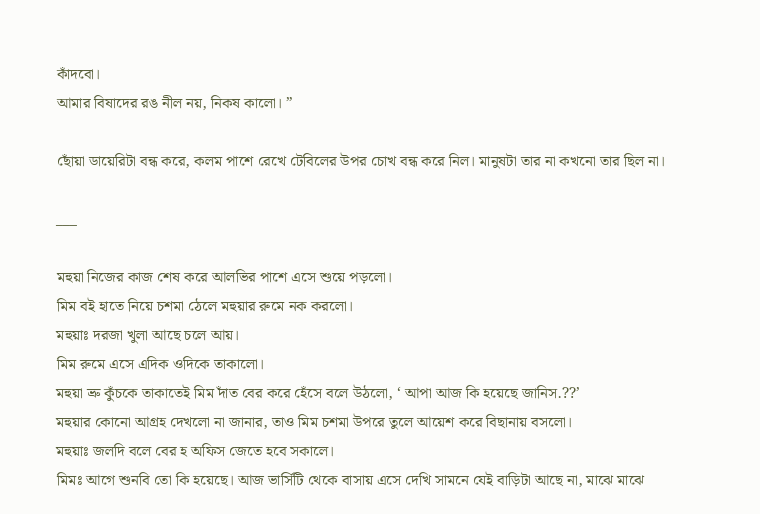কাঁদবো।
আমার বিষাদের রঙ নীল নয়, নিকষ কালো। ”

ছোঁয়া ডায়েরিটা বন্ধ করে, কলম পাশে রেখে টেবিলের উপর চোখ বন্ধ করে নিল। মানুষটা তার না কখনো তার ছিল না।

___

মহুয়া নিজের কাজ শেষ করে আলভির পাশে এসে শুয়ে পড়লো।
মিম বই হাতে নিয়ে চশমা ঠেলে মহুয়ার রুমে নক করলো।
মহুয়াঃ দরজা খুলা আছে চলে আয়।
মিম রুমে এসে এদিক ওদিকে তাকালো।
মহুয়া ভ্রু কুঁচকে তাকাতেই মিম দাঁত বের করে হেঁসে বলে উঠলো, ‘ আপা আজ কি হয়েছে জানিস.??’
মহুয়ার কোনো আগ্রহ দেখলো না জানার, তাও মিম চশমা উপরে তুলে আয়েশ করে বিছানায় বসলো।
মহুয়াঃ জলদি বলে বের হ অফিস জেতে হবে সকালে।
মিমঃ আগে শুনবি তো কি হয়েছে। আজ ভার্সিটি থেকে বাসায় এসে দেখি সামনে যেই বাড়িটা আছে না, মাঝে মাঝে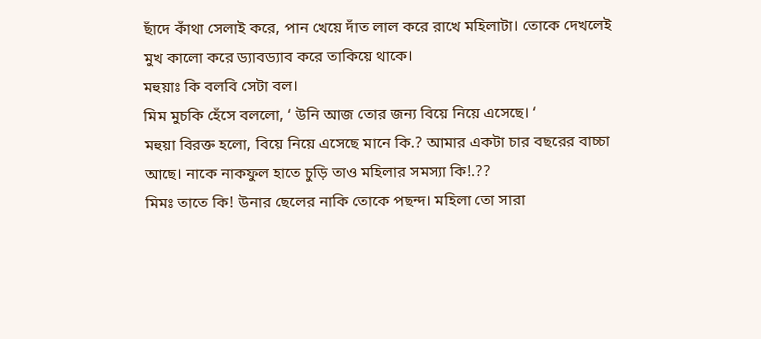ছাঁদে কাঁথা সেলাই করে, পান খেয়ে দাঁত লাল করে রাখে মহিলাটা। তোকে দেখলেই মুখ কালো করে ড্যাবড্যাব করে তাকিয়ে থাকে।
মহুয়াঃ কি বলবি সেটা বল।
মিম মুচকি হেঁসে বললো, ‘ উনি আজ তোর জন্য বিয়ে নিয়ে এসেছে। ‘
মহুয়া বিরক্ত হলো, বিয়ে নিয়ে এসেছে মানে কি.? আমার একটা চার বছরের বাচ্চা আছে। নাকে নাকফুল হাতে চুড়ি তাও মহিলার সমস্যা কি!.??
মিমঃ তাতে কি! উনার ছেলের নাকি তোকে পছন্দ। মহিলা তো সারা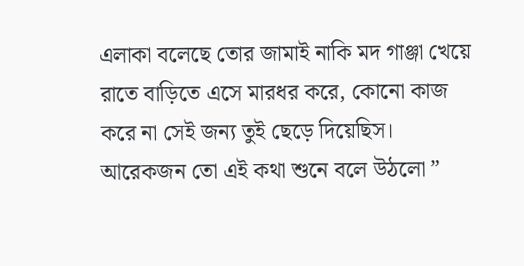এলাকা বলেছে তোর জামাই নাকি মদ গাঞ্জা খেয়ে রাতে বাড়িতে এসে মারধর করে, কোনো কাজ করে না সেই জন্য তুই ছেড়ে দিয়েছিস। আরেকজন তো এই কথা শুনে বলে উঠলো ”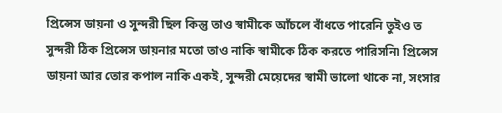প্রিন্সেস ডায়না ও সুন্দরী ছিল কিন্তু তাও স্বামীকে আঁচলে বাঁধতে পারেনি তুইও ত সুন্দরী ঠিক প্রিন্সেস ডায়নার মতো তাও নাকি স্বামীকে ঠিক করতে পারিসনি৷ প্রিন্সেস ডায়না আর তোর কপাল নাকি একই, সুন্দরী মেয়েদের স্বামী ভালো থাকে না, সংসার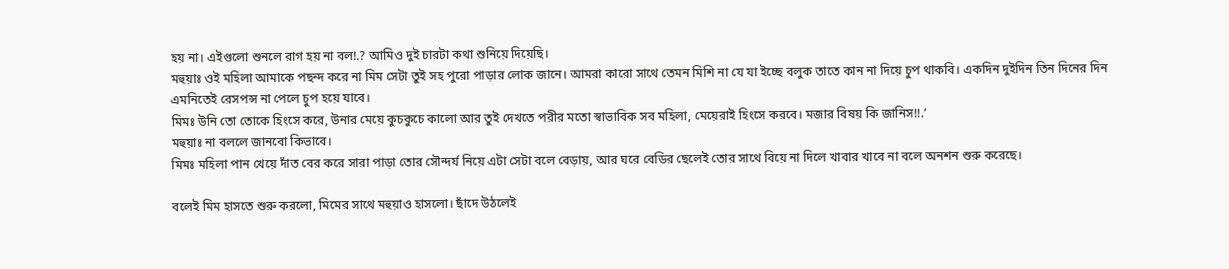হয় না। এইগুলো শুনলে রাগ হয় না বল!.? আমিও দুই চারটা কথা শুনিয়ে দিয়েছি।
মহুয়াঃ ওই মহিলা আমাকে পছন্দ করে না মিম সেটা তুই সহ পুরো পাড়ার লোক জানে। আমরা কারো সাথে তেমন মিশি না যে যা ইচ্ছে বলুক তাতে কান না দিয়ে চুপ থাকবি। একদিন দুইদিন তিন দিনের দিন এমনিতেই রেসপন্স না পেলে চুপ হয়ে যাবে।
মিমঃ উনি তো তোকে হিংসে করে, উনার মেয়ে কুচকুচে কালো আর তুই দেখতে পরীর মতো স্বাভাবিক সব মহিলা, মেয়েরাই হিংসে করবে। মজার বিষয় কি জানিস!!.’
মহুয়াঃ না বললে জানবো কিভাবে।
মিমঃ মহিলা পান খেয়ে দাঁত বের করে সারা পাড়া তোর সৌন্দর্য নিয়ে এটা সেটা বলে বেড়ায়, আর ঘরে বেডির ছেলেই তোর সাথে বিয়ে না দিলে খাবার খাবে না বলে অনশন শুরু করেছে।

বলেই মিম হাসতে শুরু করলো, মিমের সাথে মহুয়াও হাসলো। ছাঁদে উঠলেই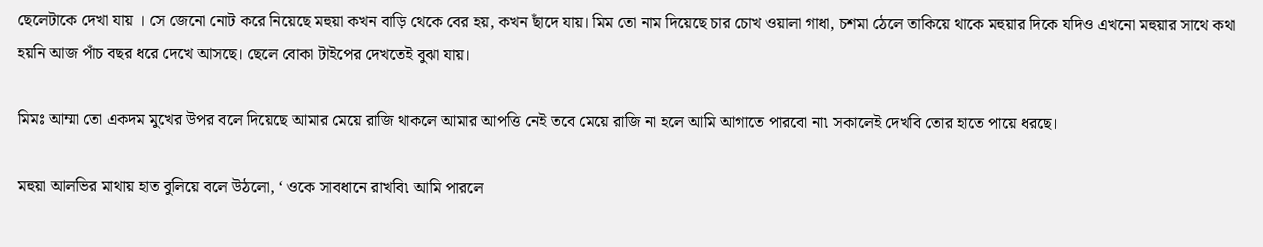ছেলেটাকে দেখা যায় । সে জেনো নোট করে নিয়েছে মহুয়া কখন বাড়ি থেকে বের হয়, কখন ছাঁদে যায়। মিম তো নাম দিয়েছে চার চোখ ওয়ালা গাধা, চশমা ঠেলে তাকিয়ে থাকে মহুয়ার দিকে যদিও এখনো মহুয়ার সাথে কথা হয়নি আজ পাঁচ বছর ধরে দেখে আসছে। ছেলে বোকা টাইপের দেখতেই বুঝা যায়।

মিমঃ আম্মা তো একদম মুখের উপর বলে দিয়েছে আমার মেয়ে রাজি থাকলে আমার আপত্তি নেই তবে মেয়ে রাজি না হলে আমি আগাতে পারবো না৷ সকালেই দেখবি তোর হাতে পায়ে ধরছে।

মহুয়া আলভির মাথায় হাত বুলিয়ে বলে উঠলো, ‘ ওকে সাবধানে রাখবি৷ আমি পারলে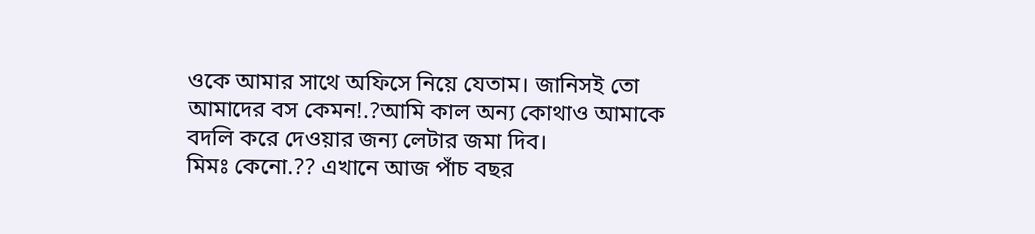ওকে আমার সাথে অফিসে নিয়ে যেতাম। জানিসই তো আমাদের বস কেমন!.?আমি কাল অন্য কোথাও আমাকে বদলি করে দেওয়ার জন্য লেটার জমা দিব।
মিমঃ কেনো.?? এখানে আজ পাঁচ বছর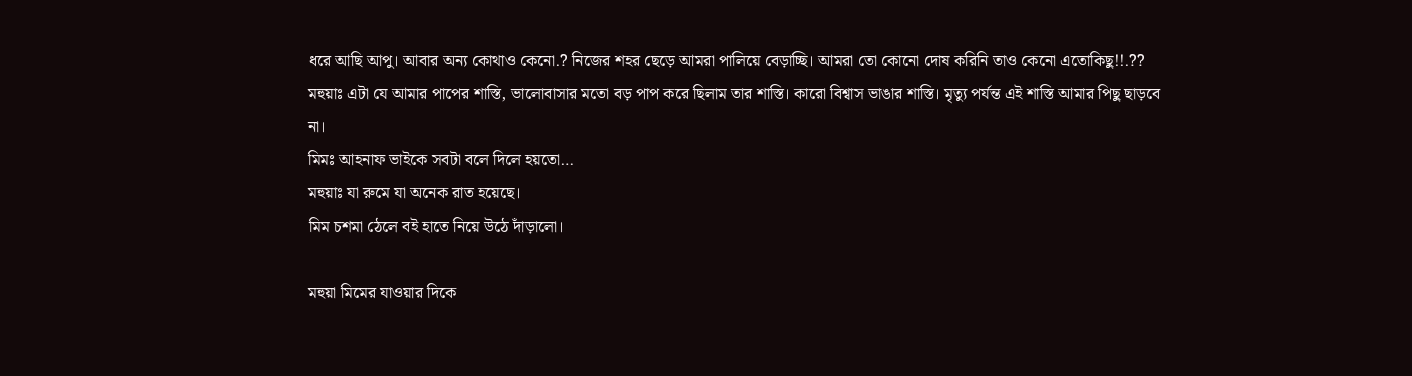ধরে আছি আপু। আবার অন্য কোথাও কেনো.? নিজের শহর ছেড়ে আমরা পালিয়ে বেড়াচ্ছি। আমরা তো কোনো দোষ করিনি তাও কেনো এতোকিছু!!.??
মহুয়াঃ এটা যে আমার পাপের শাস্তি, ভালোবাসার মতো বড় পাপ করে ছিলাম তার শাস্তি। কারো বিশ্বাস ভাঙার শাস্তি। মৃত্যু পর্যন্ত এই শাস্তি আমার পিছু ছাড়বে না।
মিমঃ আহনাফ ভাইকে সবটা বলে দিলে হয়তো…
মহুয়াঃ যা রুমে যা অনেক রাত হয়েছে।
মিম চশমা ঠেলে বই হাতে নিয়ে উঠে দাঁড়ালো।

মহুয়া মিমের যাওয়ার দিকে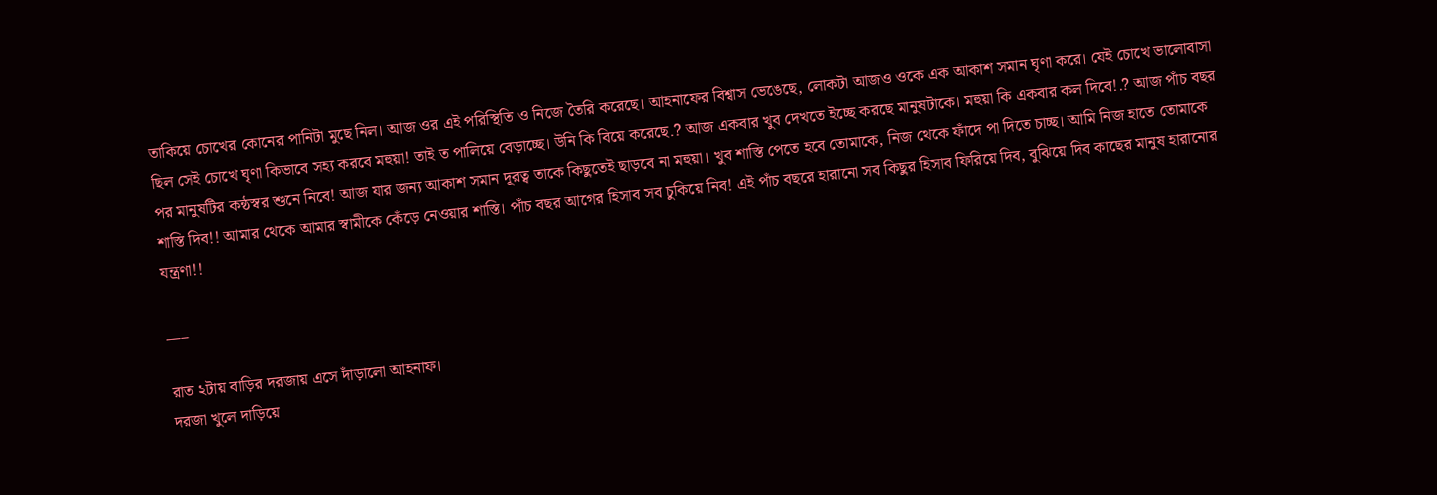তাকিয়ে চোখের কোনের পানিটা মুছে নিল। আজ ওর এই পরিস্থিতি ও নিজে তৈরি করেছে। আহনাফের বিশ্বাস ভেঙেছে, লোকটা আজও ওকে এক আকাশ সমান ঘৃণা করে। যেই চোখে ভালোবাসা ছিল সেই চোখে ঘৃণা কিভাবে সহ্য করবে মহুয়া! তাই ত পালিয়ে বেড়াচ্ছে। উনি কি বিয়ে করেছে.? আজ একবার খুব দেখতে ইচ্ছে করছে মানুষটাকে। মহুয়া কি একবার কল দিবে!.? আজ পাঁচ বছর পর মানুষটির কন্ঠস্বর শুনে নিবে! আজ যার জন্য আকাশ সমান দূরত্ব তাকে কিছুতেই ছাড়বে না মহুয়া। খুব শাস্তি পেতে হবে তোমাকে, নিজ থেকে ফাঁদে পা দিতে চাচ্ছ। আমি নিজ হাতে তোমাকে শাস্তি দিব!! আমার থেকে আমার স্বামীকে কেঁড়ে নেওয়ার শাস্তি। পাঁচ বছর আগের হিসাব সব চুকিয়ে নিব! এই পাঁচ বছরে হারানো সব কিছুর হিসাব ফিরিয়ে দিব, বুঝিয়ে দিব কাছের মানুষ হারানোর যন্ত্রণা!!

___

রাত ২টায় বাড়ির দরজায় এসে দাঁড়ালো আহনাফ।
দরজা খুলে দাড়িয়ে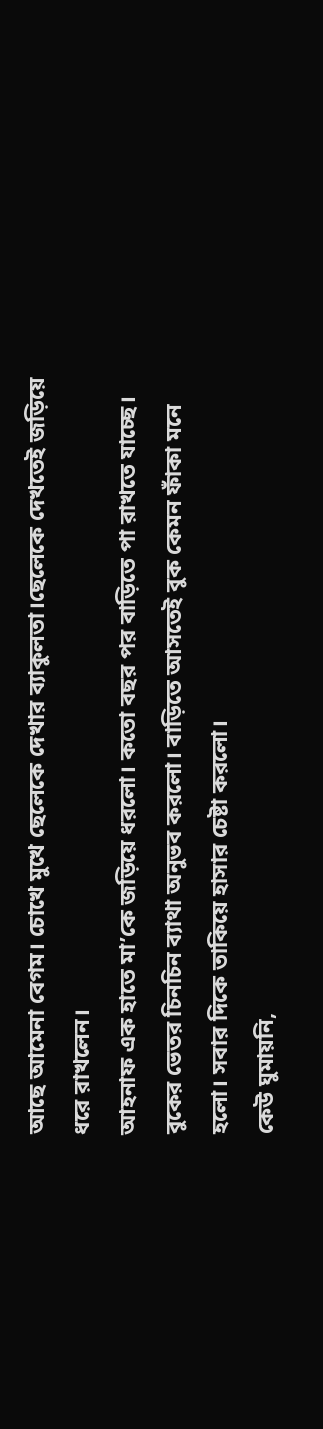আছে আমেনা বেগম। চোখে মুখে ছেলেকে দেখার ব্যাকুলতা।ছেলেকে দেখতেই জড়িয়ে ধরে রাখলেন।
আহনাফ এক হাতে মা’কে জড়িয়ে ধরলো। কতো বছর পর বাড়িতে পা রাখতে যাচ্ছে। বুকের ভেতর চিনচিন ব্যাথা অনুভব করলো। বাড়িতে আসতেই বুক কেমন ফাঁকা মনে হলো। সবার দিকে তাকিয়ে হাসার চেষ্টা করলো।
কেউ ঘুমায়নি,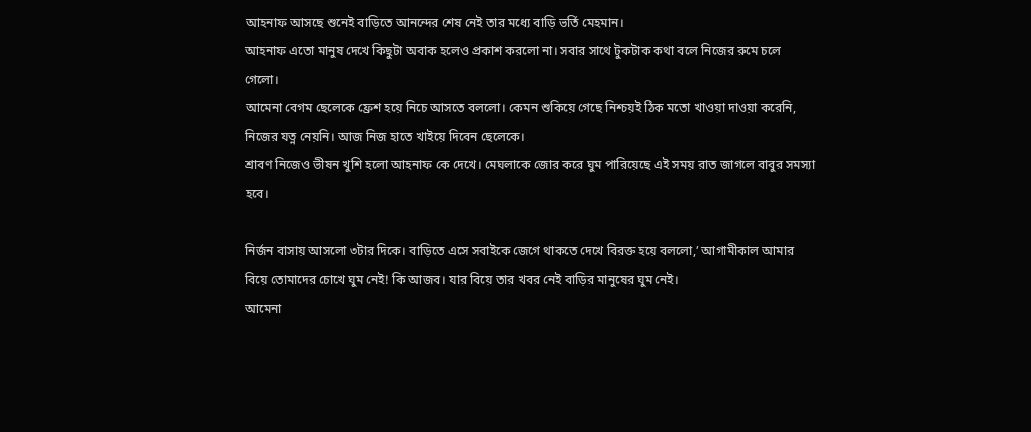আহনাফ আসছে শুনেই বাড়িতে আনন্দের শেষ নেই তার মধ্যে বাড়ি ভর্তি মেহমান।
আহনাফ এতো মানুষ দেখে কিছুটা অবাক হলেও প্রকাশ করলো না। সবার সাথে টুকটাক কথা বলে নিজের রুমে চলে গেলো।
আমেনা বেগম ছেলেকে ফ্রেশ হয়ে নিচে আসতে বললো। কেমন শুকিয়ে গেছে নিশ্চয়ই ঠিক মতো খাওয়া দাওয়া করেনি, নিজের যত্ন নেয়নি। আজ নিজ হাতে খাইয়ে দিবেন ছেলেকে।
শ্রাবণ নিজেও ভীষন খুশি হলো আহনাফ কে দেখে। মেঘলাকে জোর করে ঘুম পারিয়েছে এই সময় রাত জাগলে বাবুর সমস্যা হবে।

নির্জন বাসায় আসলো ৩টার দিকে। বাড়িতে এসে সবাইকে জেগে থাকতে দেখে বিরক্ত হয়ে বললো,’ আগামীকাল আমার বিয়ে তোমাদের চোখে ঘুম নেই! কি আজব। যার বিয়ে তার খবর নেই বাড়ির মানুষের ঘুম নেই।
আমেনা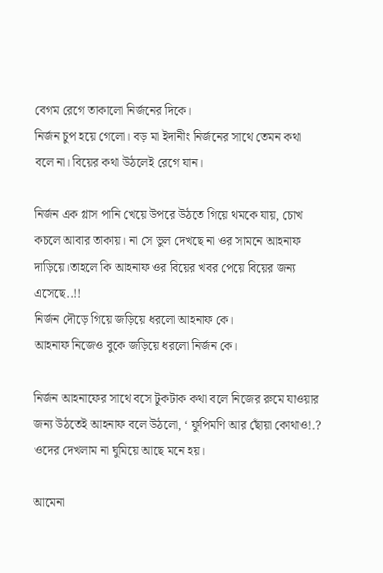বেগম রেগে তাকালো নির্জনের দিকে।
নির্জন চুপ হয়ে গেলো। বড় মা ইদানীং নির্জনের সাথে তেমন কথা বলে না। বিয়ের কথা উঠলেই রেগে যান।

নির্জন এক গ্লাস পানি খেয়ে উপরে উঠতে গিয়ে থমকে যায়, চোখ কচলে আবার তাকায়। না সে ভুল দেখছে না ওর সামনে আহনাফ দাড়িয়ে।তাহলে কি আহনাফ ওর বিয়ের খবর পেয়ে বিয়ের জন্য এসেছে..!!
নির্জন দৌড়ে গিয়ে জড়িয়ে ধরলো আহনাফ কে।
আহনাফ নিজেও বুকে জড়িয়ে ধরলো নির্জন কে।

নির্জন আহনাফের সাথে বসে টুকটাক কথা বলে নিজের রুমে যাওয়ার জন্য উঠতেই আহনাফ বলে উঠলো, ‘ ফুপিমণি আর ছোঁয়া কোথাও!.? ওদের দেখলাম না ঘুমিয়ে আছে মনে হয়।

আমেনা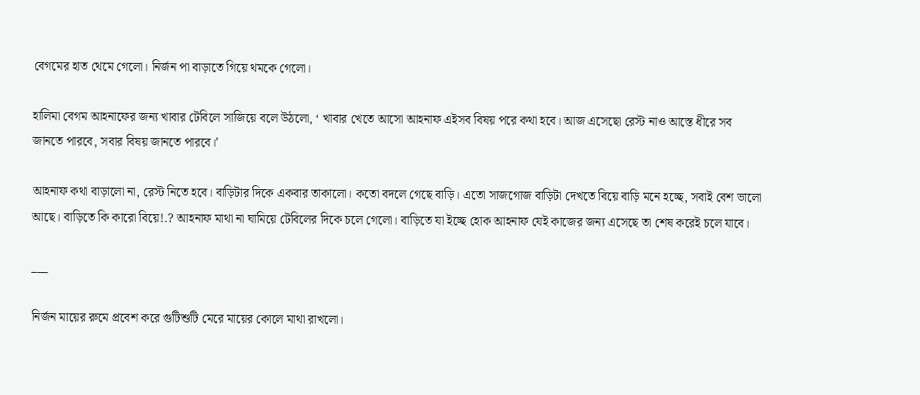বেগমের হাত থেমে গেলো। নির্জন পা বাড়াতে গিয়ে থমকে গেলো।

হালিমা বেগম আহনাফের জন্য খাবার টেবিলে সাজিয়ে বলে উঠলো, ‘ খাবার খেতে আসো আহনাফ এইসব বিষয় পরে কথা হবে। আজ এসেছো রেস্ট নাও আস্তে ধীরে সব জানতে পারবে, সবার বিষয় জানতে পারবে।’

আহনাফ কথা বাড়ালো না, রেস্ট নিতে হবে। বাড়িটার দিকে একবার তাকালো। কতো বদলে গেছে বাড়ি। এতো সাজগোজ বাড়িটা দেখতে বিয়ে বাড়ি মনে হচ্ছে, সবাই বেশ ভালো আছে। বাড়িতে কি কারো বিয়ে!.? আহনাফ মাথা না ঘামিয়ে টেবিলের দিকে চলে গেলো। বাড়িতে যা ইচ্ছে হোক আহনাফ যেই কাজের জন্য এসেছে তা শেষ করেই চলে যাবে।

___

নির্জন মায়ের রুমে প্রবেশ করে গুটিশুটি মেরে মায়ের কোলে মাথা রাখলো।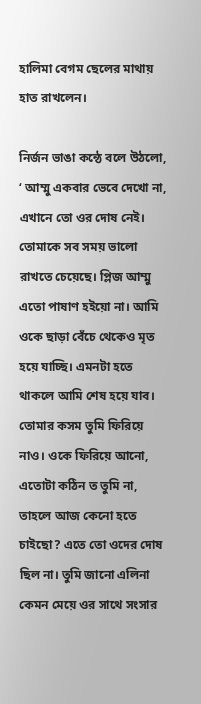হালিমা বেগম ছেলের মাথায় হাত রাখলেন।

নির্জন ভাঙা কন্ঠে বলে উঠলো, ‘ আম্মু একবার ভেবে দেখো না, এখানে তো ওর দোষ নেই। তোমাকে সব সময় ভালো রাখতে চেয়েছে। প্লিজ আম্মু এতো পাষাণ হইয়ো না। আমি ওকে ছাড়া বেঁচে থেকেও মৃত হয়ে যাচ্ছি। এমনটা হতে থাকলে আমি শেষ হয়ে যাব। তোমার কসম তুমি ফিরিয়ে নাও। ওকে ফিরিয়ে আনো, এতোটা কঠিন ত তুমি না, তাহলে আজ কেনো হতে চাইছো? এতে তো ওদের দোষ ছিল না। তুমি জানো এলিনা কেমন মেয়ে ওর সাথে সংসার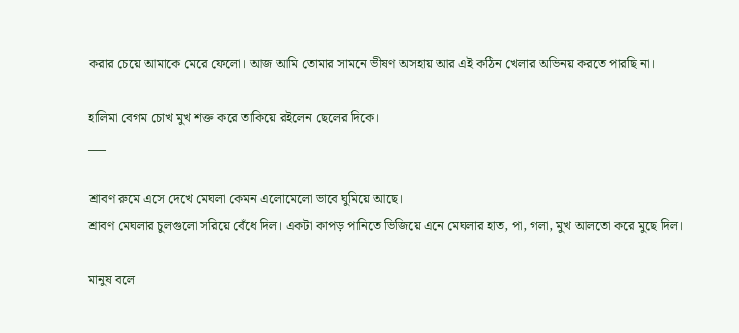করার চেয়ে আমাকে মেরে ফেলো। আজ আমি তোমার সামনে ভীষণ অসহায় আর এই কঠিন খেলার অভিনয় করতে পারছি না।

হালিমা বেগম চোখ মুখ শক্ত করে তাকিয়ে রইলেন ছেলের দিকে।
___

শ্রাবণ রুমে এসে দেখে মেঘলা কেমন এলোমেলো ভাবে ঘুমিয়ে আছে।
শ্রাবণ মেঘলার চুলগুলো সরিয়ে বেঁধে দিল। একটা কাপড় পানিতে ভিজিয়ে এনে মেঘলার হাত, পা, গলা, মুখ আলতো করে মুছে দিল।

মানুষ বলে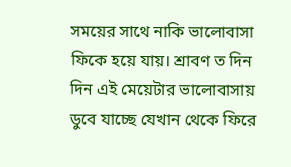সময়ের সাথে নাকি ভালোবাসা ফিকে হয়ে যায়। শ্রাবণ ত দিন দিন এই মেয়েটার ভালোবাসায় ডুবে যাচ্ছে যেখান থেকে ফিরে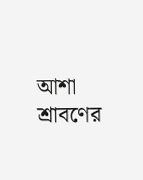আশা শ্রাবণের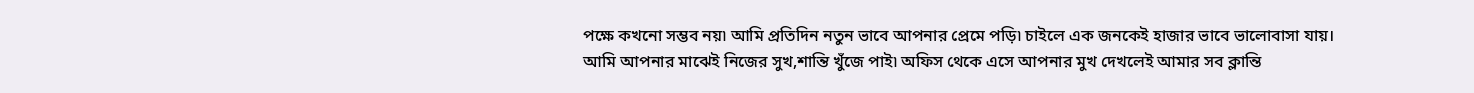পক্ষে কখনো সম্ভব নয়৷ আমি প্রতিদিন নতুন ভাবে আপনার প্রেমে পড়ি৷ চাইলে এক জনকেই হাজার ভাবে ভালোবাসা যায়। আমি আপনার মাঝেই নিজের সুখ,শান্তি খুঁজে পাই৷ অফিস থেকে এসে আপনার মুখ দেখলেই আমার সব ক্লান্তি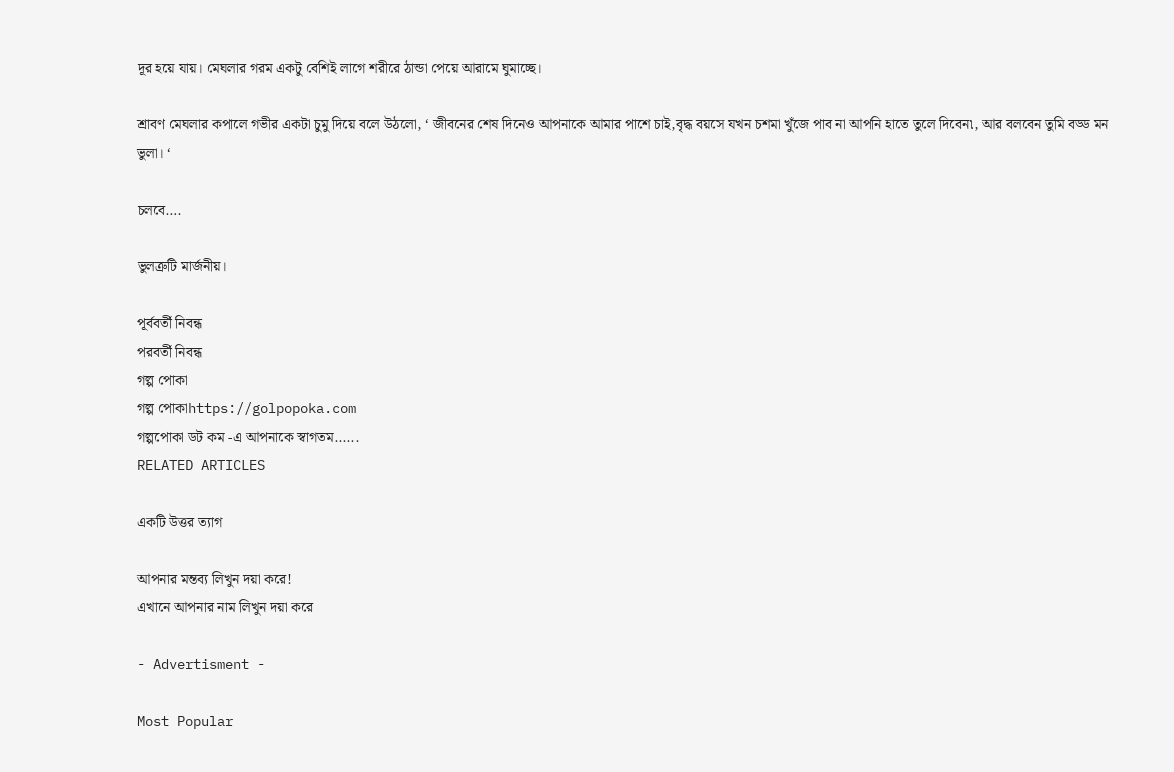দূর হয়ে যায়। মেঘলার গরম একটু বেশিই লাগে শরীরে ঠান্ডা পেয়ে আরামে ঘুমাচ্ছে।

শ্রাবণ মেঘলার কপালে গভীর একটা চুমু দিয়ে বলে উঠলো, ‘ জীবনের শেষ দিনেও আপনাকে আমার পাশে চাই,বৃদ্ধ বয়সে যখন চশমা খুঁজে পাব না আপনি হাতে তুলে দিবেন৷, আর বলবেন তুমি বড্ড মন ভুলা। ‘

চলবে….

ভুলত্রুটি মার্জনীয়।

পূর্ববর্তী নিবন্ধ
পরবর্তী নিবন্ধ
গল্প পোকা
গল্প পোকাhttps://golpopoka.com
গল্পপোকা ডট কম -এ আপনাকে স্বাগতম......
RELATED ARTICLES

একটি উত্তর ত্যাগ

আপনার মন্তব্য লিখুন দয়া করে!
এখানে আপনার নাম লিখুন দয়া করে

- Advertisment -

Most Popular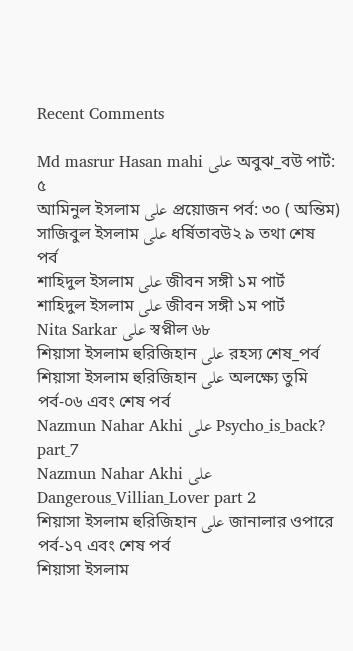Recent Comments

Md masrur Hasan mahi على অবুঝ_বউ পার্ট: ৫
আমিনুল ইসলাম على প্রয়োজন পর্ব: ৩০ ( অন্তিম)
সাজিবুল ইসলাম على ধর্ষিতাবউ২ ৯ তথা শেষ পর্ব
শাহিদুল ইসলাম على জীবন সঙ্গী ১ম পার্ট
শাহিদুল ইসলাম على জীবন সঙ্গী ১ম পার্ট
Nita Sarkar على স্বপ্নীল ৬৮
শিয়াসা ইসলাম হুরিজিহান على রহস্য শেষ_পর্ব
শিয়াসা ইসলাম হুরিজিহান على অলক্ষ্যে তুমি পর্ব-০৬ এবং শেষ পর্ব
Nazmun Nahar Akhi على Psycho_is_back? part_7
Nazmun Nahar Akhi على Dangerous_Villian_Lover part 2
শিয়াসা ইসলাম হুরিজিহান على জানালার ওপারে পর্ব-১৭ এবং শেষ পর্ব
শিয়াসা ইসলাম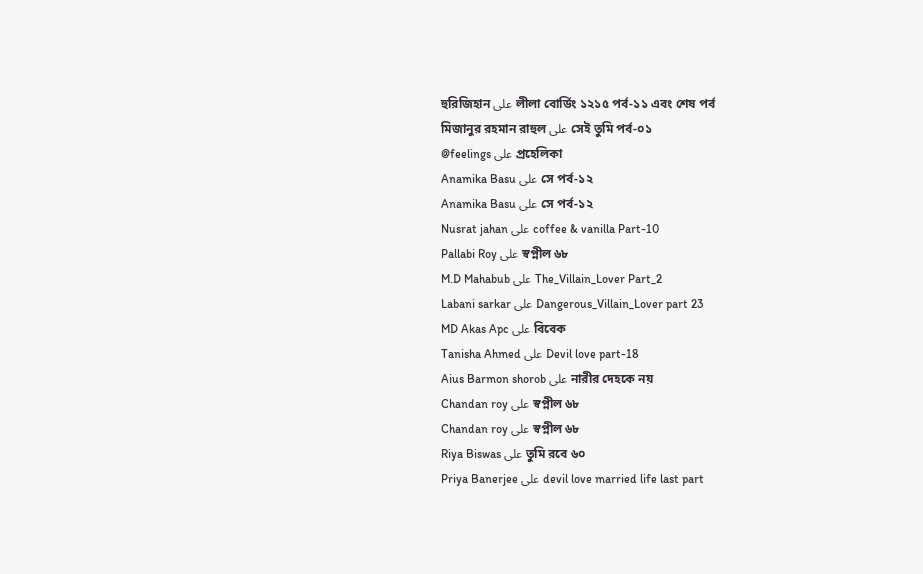হুরিজিহান على লীলা বোর্ডিং ১২১৫ পর্ব-১১ এবং শেষ পর্ব
মিজানুর রহমান রাহুল على সেই তুমি পর্ব-০১
@feelings على প্রহেলিকা
Anamika Basu على সে পর্ব-১২
Anamika Basu على সে পর্ব-১২
Nusrat jahan على coffee & vanilla Part-10
Pallabi Roy على স্বপ্নীল ৬৮
M.D Mahabub على The_Villain_Lover Part_2
Labani sarkar على Dangerous_Villain_Lover part 23
MD Akas Apc على বিবেক
Tanisha Ahmed على Devil love part-18
Aius Barmon shorob على নারীর দেহকে নয়
Chandan roy على স্বপ্নীল ৬৮
Chandan roy على স্বপ্নীল ৬৮
Riya Biswas على তুমি রবে ৬০
Priya Banerjee على devil love married life last part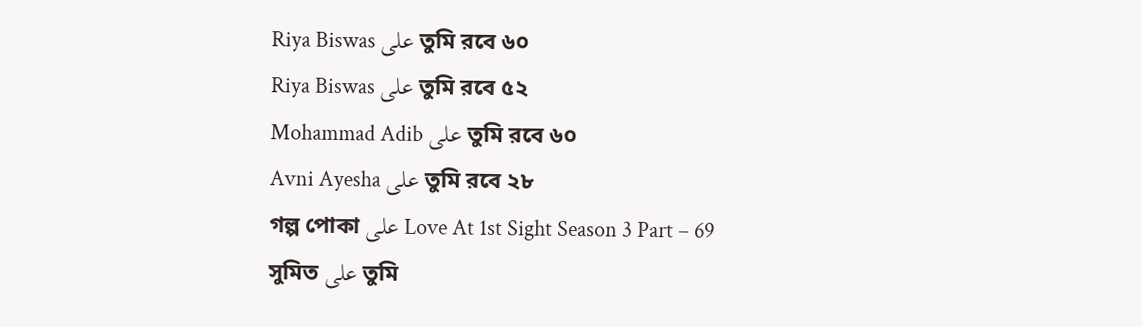Riya Biswas على তুমি রবে ৬০
Riya Biswas على তুমি রবে ৫২
Mohammad Adib على তুমি রবে ৬০
Avni Ayesha على তুমি রবে ২৮
গল্প পোকা على Love At 1st Sight Season 3 Part – 69
সুমিত على তুমি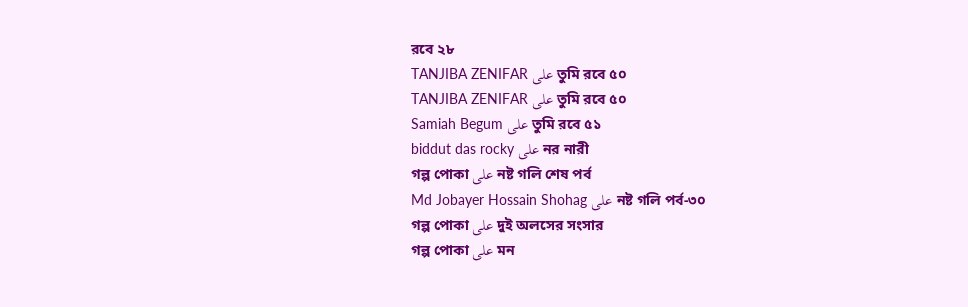রবে ২৮
TANJIBA ZENIFAR على তুমি রবে ৫০
TANJIBA ZENIFAR على তুমি রবে ৫০
Samiah Begum على তুমি রবে ৫১
biddut das rocky على নর নারী
গল্প পোকা على নষ্ট গলি শেষ পর্ব
Md Jobayer Hossain Shohag على নষ্ট গলি পর্ব-৩০
গল্প পোকা على দুই অলসের সংসার
গল্প পোকা على মন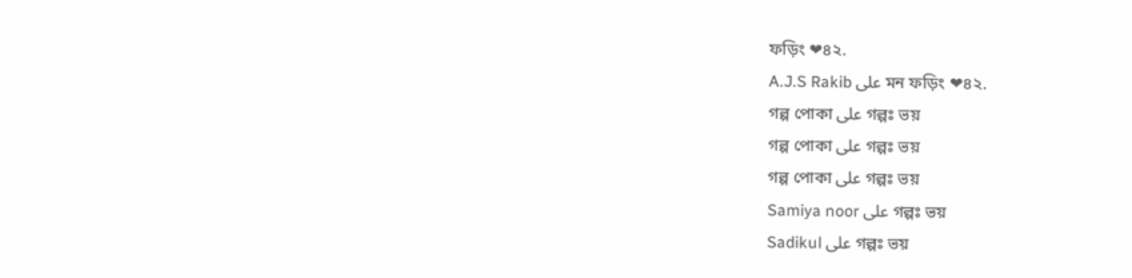ফড়িং ❤৪২.
A.J.S Rakib على মন ফড়িং ❤৪২.
গল্প পোকা على গল্পঃ ভয়
গল্প পোকা على গল্পঃ ভয়
গল্প পোকা على গল্পঃ ভয়
Samiya noor على গল্পঃ ভয়
Sadikul على গল্পঃ ভয়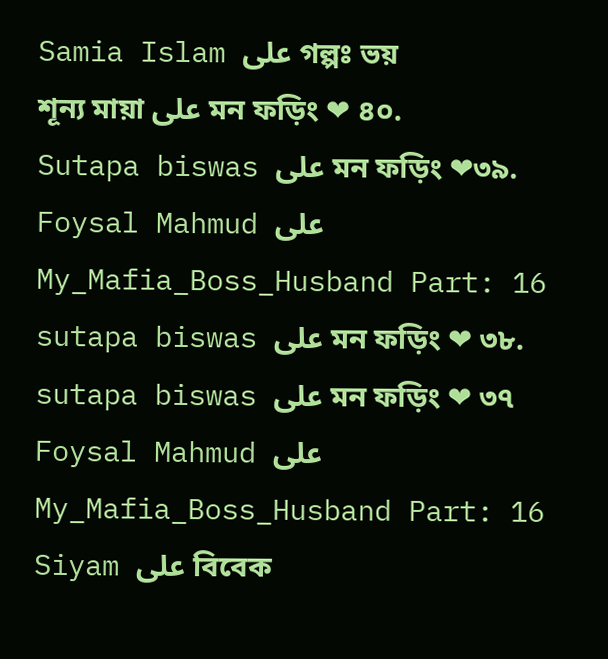Samia Islam على গল্পঃ ভয়
শূন্য মায়া على মন ফড়িং ❤ ৪০.
Sutapa biswas على মন ফড়িং ❤৩৯.
Foysal Mahmud على My_Mafia_Boss_Husband Part: 16
sutapa biswas على মন ফড়িং ❤ ৩৮.
sutapa biswas على মন ফড়িং ❤ ৩৭
Foysal Mahmud على My_Mafia_Boss_Husband Part: 16
Siyam على বিবেক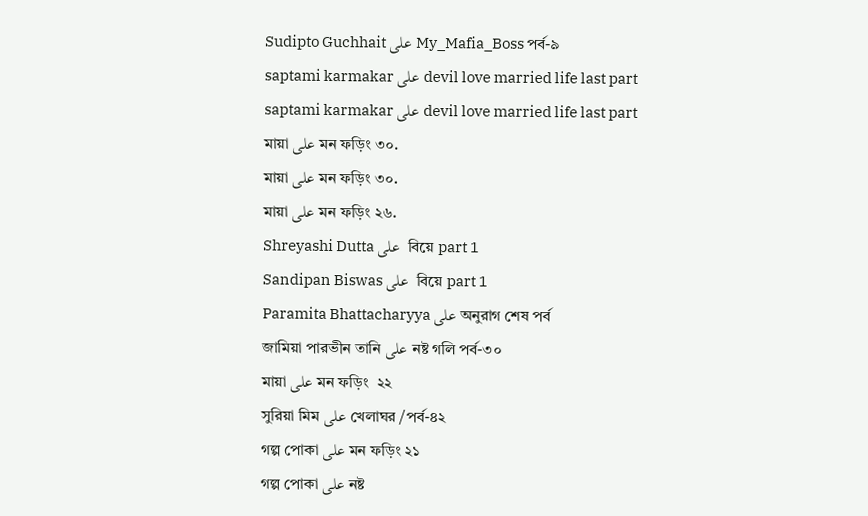Sudipto Guchhait على My_Mafia_Boss পর্ব-৯
saptami karmakar على devil love married life last part
saptami karmakar على devil love married life last part
মায়া على মন ফড়িং ৩০.
মায়া على মন ফড়িং ৩০.
মায়া على মন ফড়িং ২৬.
Shreyashi Dutta على  বিয়ে part 1
Sandipan Biswas على  বিয়ে part 1
Paramita Bhattacharyya على অনুরাগ শেষ পর্ব
জামিয়া পারভীন তানি على নষ্ট গলি পর্ব-৩০
মায়া على মন ফড়িং  ২২
সুরিয়া মিম على খেলাঘর /পর্ব-৪২
গল্প পোকা على মন ফড়িং ২১
গল্প পোকা على নষ্ট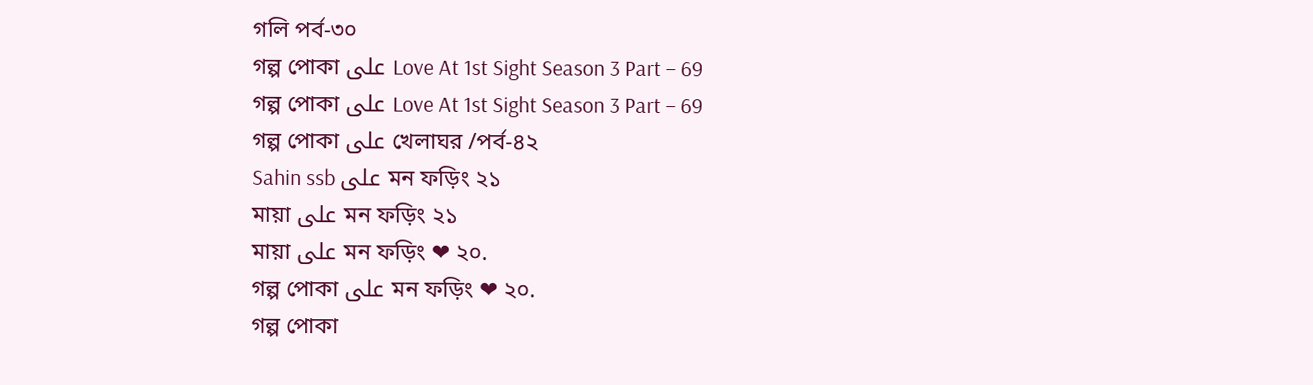গলি পর্ব-৩০
গল্প পোকা على Love At 1st Sight Season 3 Part – 69
গল্প পোকা على Love At 1st Sight Season 3 Part – 69
গল্প পোকা على খেলাঘর /পর্ব-৪২
Sahin ssb على মন ফড়িং ২১
মায়া على মন ফড়িং ২১
মায়া على মন ফড়িং ❤ ২০.
গল্প পোকা على মন ফড়িং ❤ ২০.
গল্প পোকা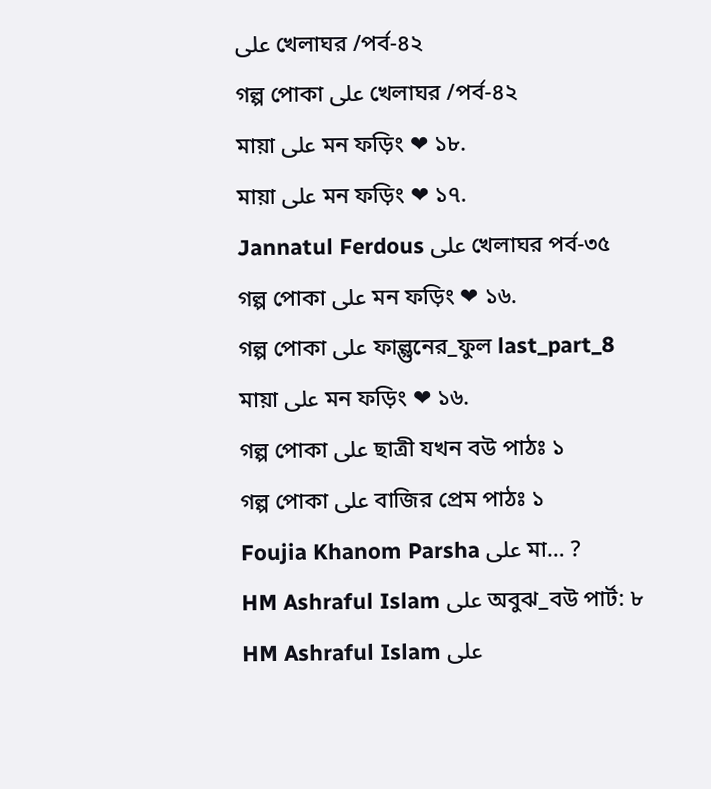على খেলাঘর /পর্ব-৪২
গল্প পোকা على খেলাঘর /পর্ব-৪২
মায়া على মন ফড়িং ❤ ১৮.
মায়া على মন ফড়িং ❤ ১৭.
Jannatul Ferdous على খেলাঘর পর্ব-৩৫
গল্প পোকা على মন ফড়িং ❤ ১৬.
গল্প পোকা على ফাল্গুনের_ফুল last_part_8
মায়া على মন ফড়িং ❤ ১৬.
গল্প পোকা على ছাত্রী যখন বউ পাঠঃ ১
গল্প পোকা على বাজির প্রেম পাঠঃ ১
Foujia Khanom Parsha على মা… ?
HM Ashraful Islam على অবুঝ_বউ পার্ট: ৮
HM Ashraful Islam على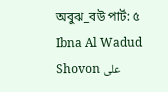অবুঝ_বউ পার্ট: ৫
Ibna Al Wadud Shovon على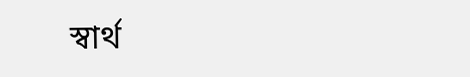স্বার্থ